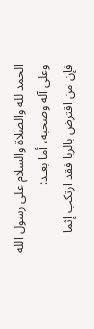الحمد لله والصلاة والسلام على رسول الله وعلى آله وصحبه، أما بعـد:
فإن من اقترض بالربا فقد ارتكب إثما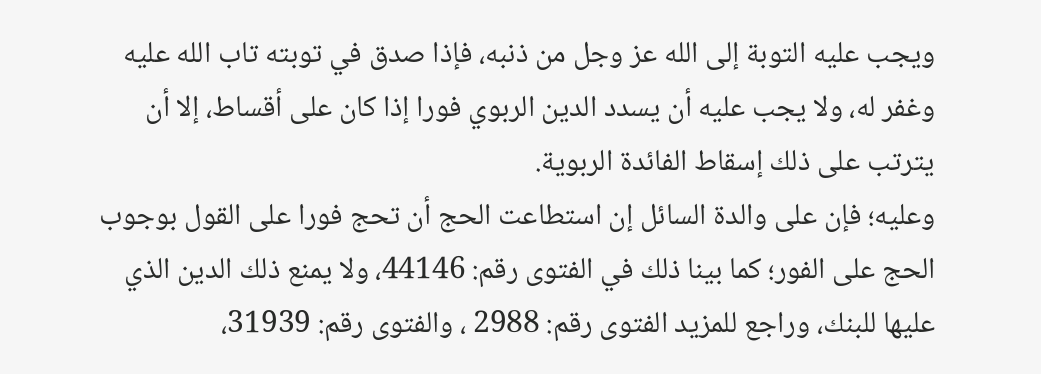ويجب عليه التوبة إلى الله عز وجل من ذنبه، فإذا صدق في توبته تاب الله عليه وغفر له، ولا يجب عليه أن يسدد الدين الربوي فورا إذا كان على أقساط، إلا أن يترتب على ذلك إسقاط الفائدة الربوية.
وعليه؛ فإن على والدة السائل إن استطاعت الحج أن تحج فورا على القول بوجوب الحج على الفور؛ كما بينا ذلك في الفتوى رقم: 44146، ولا يمنع ذلك الدين الذي عليها للبنك، وراجع للمزيد الفتوى رقم: 2988 ، والفتوى رقم: 31939،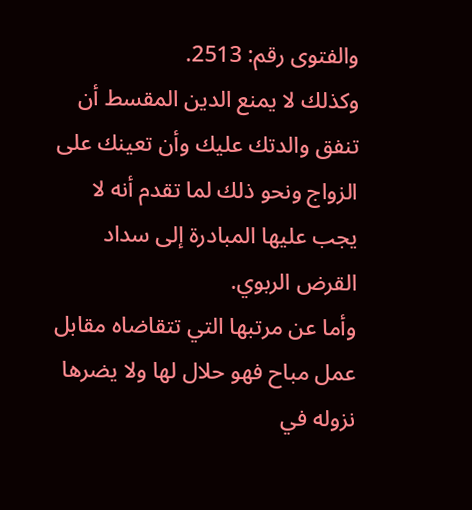والفتوى رقم: 2513.
وكذلك لا يمنع الدين المقسط أن تنفق والدتك عليك وأن تعينك على الزواج ونحو ذلك لما تقدم أنه لا يجب عليها المبادرة إلى سداد القرض الربوي.
وأما عن مرتبها التي تتقاضاه مقابل عمل مباح فهو حلال لها ولا يضرها نزوله في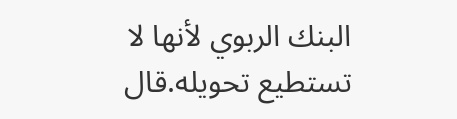البنك الربوي لأنها لا تستطيع تحويله.قال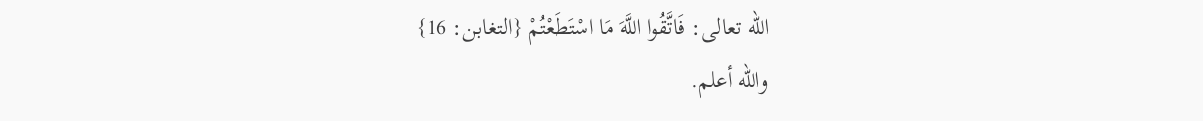الله تعالى: فَاتَّقُوا اللَّهَ مَا اسْتَطَعْتُمْ {التغابن: 16}
والله أعلم.